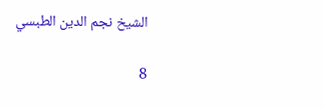الشيخ نجم الدين الطبسي

8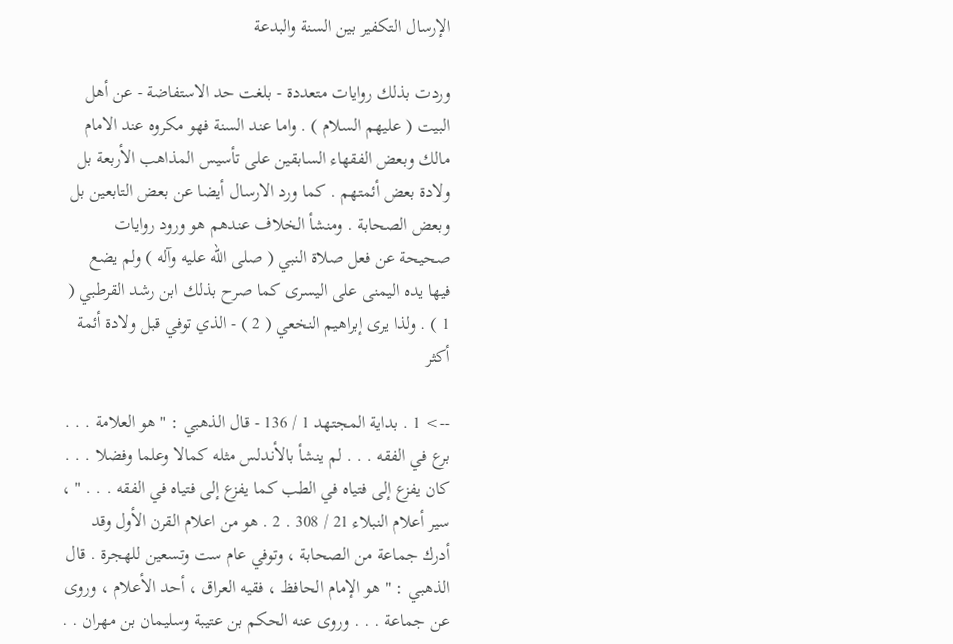الإرسال التكفير بين السنة والبدعة

وردت بذلك روايات متعددة - بلغت حد الاستفاضة - عن أهل البيت ( عليهم السلام ) . واما عند السنة فهو مكروه عند الامام مالك وبعض الفقهاء السابقين على تأسيس المذاهب الأربعة بل ولادة بعض أئمتهم . كما ورد الارسال أيضا عن بعض التابعين بل وبعض الصحابة . ومنشأ الخلاف عندهم هو ورود روايات صحيحة عن فعل صلاة النبي ( صلى الله عليه وآله ) ولم يضع فيها يده اليمنى على اليسرى كما صرح بذلك ابن رشد القرطبي ( 1 ) . ولذا يرى إبراهيم النخعي ( 2 ) - الذي توفي قبل ولادة أئمة أكثر

--> 1 . بداية المجتهد 1 / 136 - قال الذهبي : " هو العلامة . . . برع في الفقه . . . لم ينشأ بالأندلس مثله كمالا وعلما وفضلا . . . كان يفزع إلى فتياه في الطب كما يفزع إلى فتياه في الفقه . . . " ، سير أعلام النبلاء 21 / 308 . 2 . هو من اعلام القرن الأول وقد أدرك جماعة من الصحابة ، وتوفي عام ست وتسعين للهجرة . قال الذهبي : " هو الإمام الحافظ ، فقيه العراق ، أحد الأعلام ، وروى عن جماعة . . . وروى عنه الحكم بن عتيبة وسليمان بن مهران . .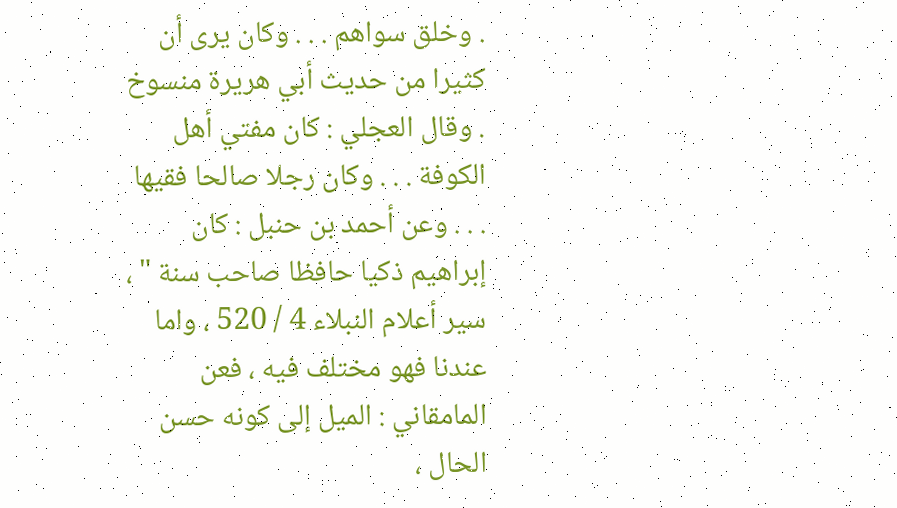. وخلق سواهم . . . وكان يرى أن كثيرا من حديث أبي هريرة منسوخ . وقال العجلي : كان مفتي أهل الكوفة . . . وكان رجلا صالحا فقيها . . . وعن أحمد بن حنبل : كان إبراهيم ذكيا حافظا صاحب سنة " ، سير أعلام النبلاء 4 / 520 ، واما عندنا فهو مختلف فيه ، فعن المامقاني : الميل إلى كونه حسن الحال ،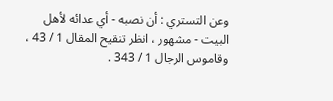وعن التستري : أن نصبه - أي عدائه لأهل البيت - مشهور ، انظر تنقيح المقال 1 / 43 ، وقاموس الرجال 1 / 343 .